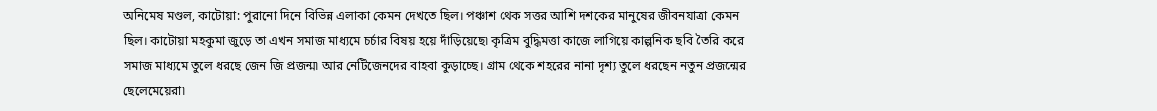অনিমেষ মণ্ডল, কাটোয়া: পুরানো দিনে বিভিন্ন এলাকা কেমন দেখতে ছিল। পঞ্চাশ থেক সত্তর আশি দশকের মানুষের জীবনযাত্রা কেমন ছিল। কাটোয়া মহকুমা জুড়ে তা এখন সমাজ মাধ্যমে চর্চার বিষয় হয়ে দাঁড়িয়েছে৷ কৃত্রিম বুদ্ধিমত্তা কাজে লাগিয়ে কাল্পনিক ছবি তৈরি করে সমাজ মাধ্যমে তুলে ধরছে জেন জি প্রজন্ম৷ আর নেটিজেনদের বাহবা কুড়াচ্ছে। গ্রাম থেকে শহরের নানা দৃশ্য তুলে ধরছেন নতুন প্রজন্মের ছেলেমেয়েরা৷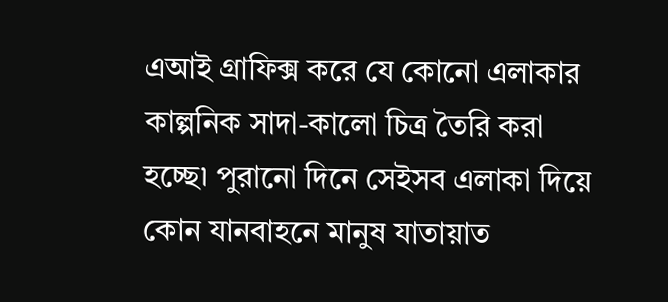এআই গ্রাফিক্স করে যে কোনো এলাকার কাল্পনিক সাদা-কালো চিত্র তৈরি করা হচ্ছে৷ পুরানো দিনে সেইসব এলাকা দিয়ে কোন যানবাহনে মানুষ যাতায়াত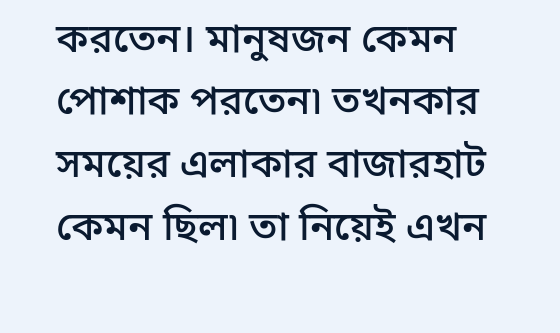করতেন। মানুষজন কেমন পোশাক পরতেন৷ তখনকার সময়ের এলাকার বাজারহাট কেমন ছিল৷ তা নিয়েই এখন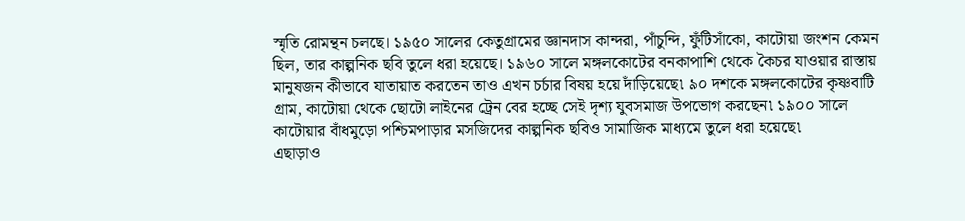স্মৃতি রোমন্থন চলছে। ১৯৫০ সালের কেতুগ্রামের জ্ঞানদাস কান্দরা, পাঁচুন্দি, ফুঁটিসাঁকো, কাটোয়া জংশন কেমন ছিল, তার কাল্পনিক ছবি তুলে ধরা হয়েছে। ১৯৬০ সালে মঙ্গলকোটের বনকাপাশি থেকে কৈচর যাওয়ার রাস্তায় মানুষজন কীভাবে যাতায়াত করতেন তাও এখন চর্চার বিষয় হয়ে দাঁড়িয়েছে৷ ৯০ দশকে মঙ্গলকোটের কৃষ্ণবাটি গ্রাম, কাটোয়া থেকে ছোটো লাইনের ট্রেন বের হচ্ছে সেই দৃশ্য যুবসমাজ উপভোগ করছেন৷ ১৯০০ সালে কাটোয়ার বাঁধমুড়ো পশ্চিমপাড়ার মসজিদের কাল্পনিক ছবিও সামাজিক মাধ্যমে তুলে ধরা হয়েছে৷
এছাড়াও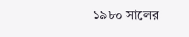১৯৮০ সালের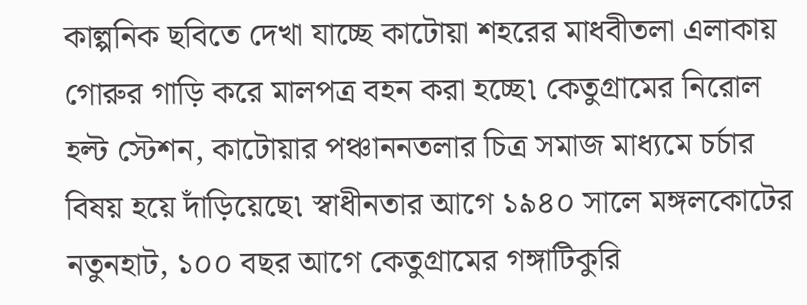কাল্পনিক ছবিতে দেখা যাচ্ছে কাটোয়া শহরের মাধবীতলা এলাকায় গোরুর গাড়ি করে মালপত্র বহন করা হচ্ছে৷ কেতুগ্রামের নিরোল হল্ট স্টেশন, কাটোয়ার পঞ্চাননতলার চিত্র সমাজ মাধ্যমে চর্চার বিষয় হয়ে দাঁড়িয়েছে৷ স্বাধীনতার আগে ১৯৪০ সালে মঙ্গলকোটের নতুনহাট, ১০০ বছর আগে কেতুগ্রামের গঙ্গাটিকুরি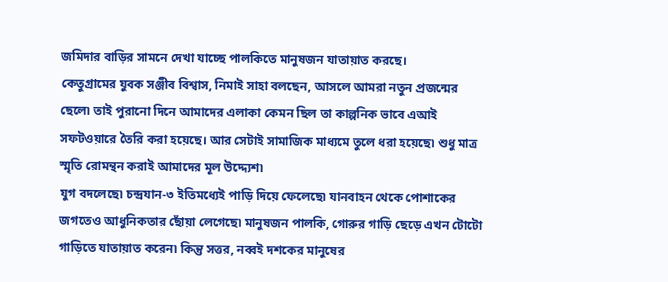জমিদার বাড়ির সামনে দেখা যাচ্ছে পালকিতে মানুষজন যাতায়াত করছে।
কেতুগ্রামের যুবক সঞ্জীব বিশ্বাস, নিমাই সাহা বলছেন, আসলে আমরা নতুন প্রজন্মের ছেলে৷ তাই পুরানো দিনে আমাদের এলাকা কেমন ছিল তা কাল্পনিক ভাবে এআই সফটওয়ারে তৈরি করা হয়েছে। আর সেটাই সামাজিক মাধ্যমে তুলে ধরা হয়েছে৷ শুধু মাত্র স্মৃতি রোমন্থন করাই আমাদের মূল উদ্দ্যেশ৷
যুগ বদলেছে৷ চন্দ্রযান-৩ ইতিমধ্যেই পাড়ি দিয়ে ফেলেছে৷ যানবাহন থেকে পোশাকের জগতেও আধুনিকতার ছোঁয়া লেগেছে৷ মানুষজন পালকি, গোরুর গাড়ি ছেড়ে এখন টোটো গাড়িতে যাতায়াত করেন৷ কিন্তু সত্তর, নব্বই দশকের মানুষের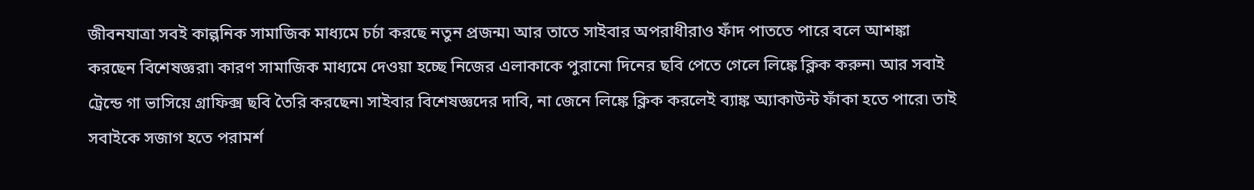জীবনযাত্রা সবই কাল্পনিক সামাজিক মাধ্যমে চর্চা করছে নতুন প্রজন্ম৷ আর তাতে সাইবার অপরাধীরাও ফাঁদ পাততে পারে বলে আশঙ্কা করছেন বিশেষজ্ঞরা৷ কারণ সামাজিক মাধ্যমে দেওয়া হচ্ছে নিজের এলাকাকে পুরানো দিনের ছবি পেতে গেলে লিঙ্কে ক্লিক করুন৷ আর সবাই ট্রেন্ডে গা ভাসিয়ে গ্রাফিক্স ছবি তৈরি করছেন৷ সাইবার বিশেষজ্ঞদের দাবি, না জেনে লিঙ্কে ক্লিক করলেই ব্যাঙ্ক অ্যাকাউন্ট ফাঁকা হতে পারে৷ তাই সবাইকে সজাগ হতে পরামর্শ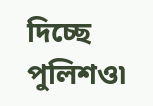দিচ্ছে পুলিশও৷